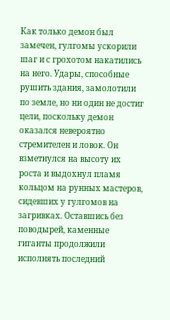Как только демон был замечен, гулгомы ускорили шаг и с грохотом накатились на него. Удары, способные рушить здания, замолотили по земле, но ни один не достиг цели, поскольку демон оказался невероятно стремителен и ловок. Он взметнулся на высоту их роста и выдохнул пламя кольцом на рунных мастеров, сидевших у гулгомов на загривках. Оставшись без поводырей, каменные гиганты продолжили исполнять последний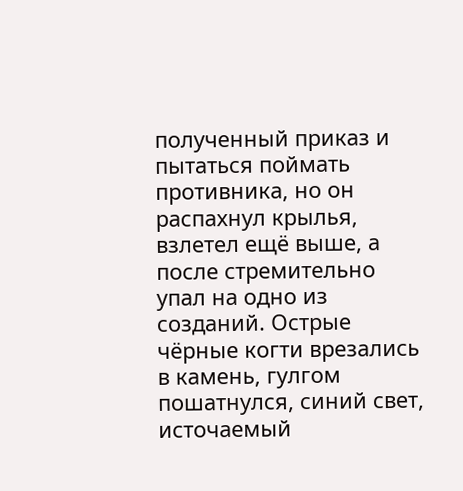полученный приказ и пытаться поймать противника, но он распахнул крылья, взлетел ещё выше, а после стремительно упал на одно из созданий. Острые чёрные когти врезались в камень, гулгом пошатнулся, синий свет, источаемый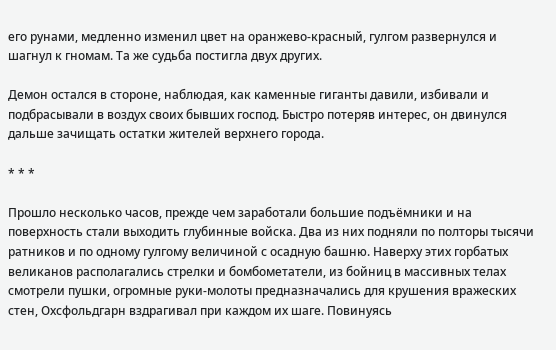его рунами, медленно изменил цвет на оранжево-красный, гулгом развернулся и шагнул к гномам. Та же судьба постигла двух других.

Демон остался в стороне, наблюдая, как каменные гиганты давили, избивали и подбрасывали в воздух своих бывших господ. Быстро потеряв интерес, он двинулся дальше зачищать остатки жителей верхнего города.

* * *

Прошло несколько часов, прежде чем заработали большие подъёмники и на поверхность стали выходить глубинные войска. Два из них подняли по полторы тысячи ратников и по одному гулгому величиной с осадную башню. Наверху этих горбатых великанов располагались стрелки и бомбометатели, из бойниц в массивных телах смотрели пушки, огромные руки-молоты предназначались для крушения вражеских стен, Охсфольдгарн вздрагивал при каждом их шаге. Повинуясь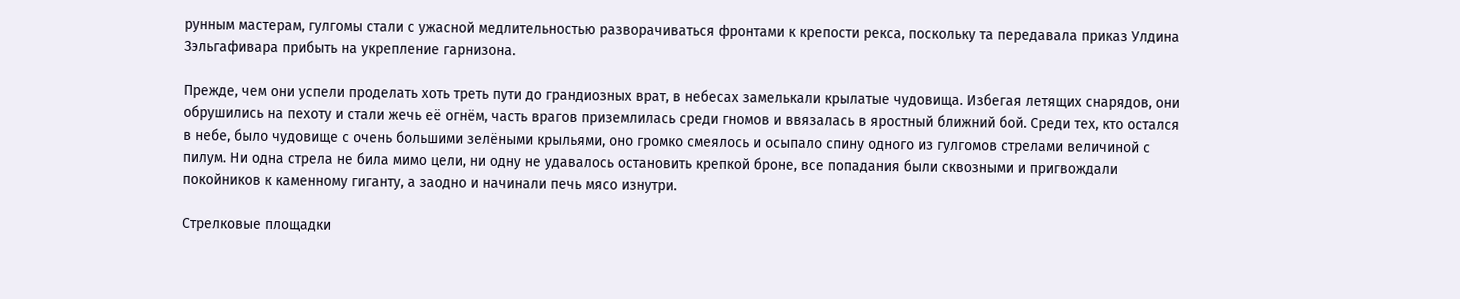рунным мастерам, гулгомы стали с ужасной медлительностью разворачиваться фронтами к крепости рекса, поскольку та передавала приказ Улдина Зэльгафивара прибыть на укрепление гарнизона.

Прежде, чем они успели проделать хоть треть пути до грандиозных врат, в небесах замелькали крылатые чудовища. Избегая летящих снарядов, они обрушились на пехоту и стали жечь её огнём, часть врагов приземлилась среди гномов и ввязалась в яростный ближний бой. Среди тех, кто остался в небе, было чудовище с очень большими зелёными крыльями, оно громко смеялось и осыпало спину одного из гулгомов стрелами величиной с пилум. Ни одна стрела не била мимо цели, ни одну не удавалось остановить крепкой броне, все попадания были сквозными и пригвождали покойников к каменному гиганту, а заодно и начинали печь мясо изнутри.

Стрелковые площадки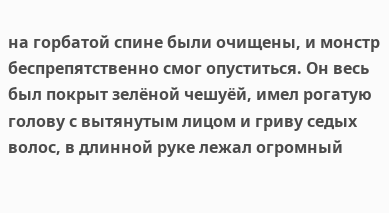на горбатой спине были очищены, и монстр беспрепятственно смог опуститься. Он весь был покрыт зелёной чешуёй, имел рогатую голову с вытянутым лицом и гриву седых волос, в длинной руке лежал огромный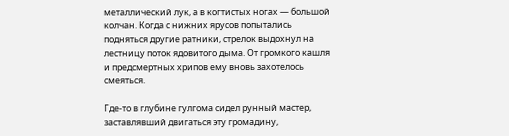металлический лук, а в когтистых ногах — большой колчан. Когда с нижних ярусов попытались подняться другие ратники, стрелок выдохнул на лестницу поток ядовитого дыма. От громкого кашля и предсмертных хрипов ему вновь захотелось смеяться.

Где-то в глубине гулгома сидел рунный мастер, заставлявший двигаться эту громадину,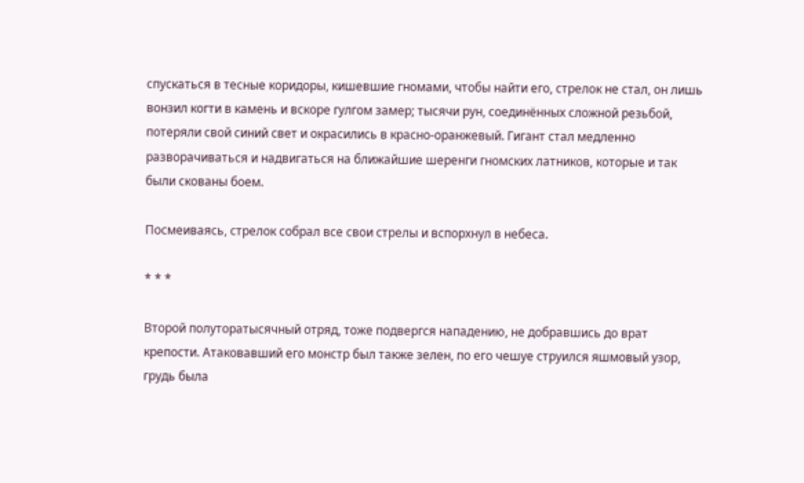спускаться в тесные коридоры, кишевшие гномами, чтобы найти его, стрелок не стал, он лишь вонзил когти в камень и вскоре гулгом замер; тысячи рун, соединённых сложной резьбой, потеряли свой синий свет и окрасились в красно-оранжевый. Гигант стал медленно разворачиваться и надвигаться на ближайшие шеренги гномских латников, которые и так были скованы боем.

Посмеиваясь, стрелок собрал все свои стрелы и вспорхнул в небеса.

* * *

Второй полуторатысячный отряд, тоже подвергся нападению, не добравшись до врат крепости. Атаковавший его монстр был также зелен, по его чешуе струился яшмовый узор, грудь была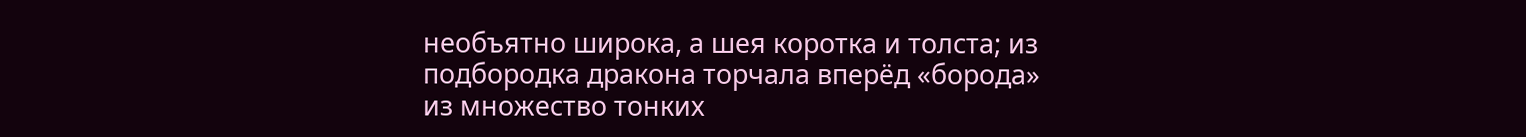необъятно широка, а шея коротка и толста; из подбородка дракона торчала вперёд «борода» из множество тонких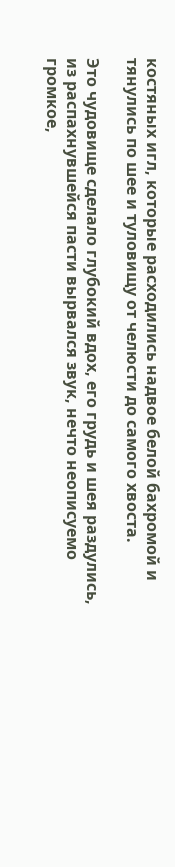костяных игл, которые расходились надвое белой бахромой и тянулись по шее и туловищу от челюсти до самого хвоста.

Это чудовище сделало глубокий вдох, его грудь и шея раздулись, из распахнувшейся пасти вырвался звук, нечто неописуемо громкое,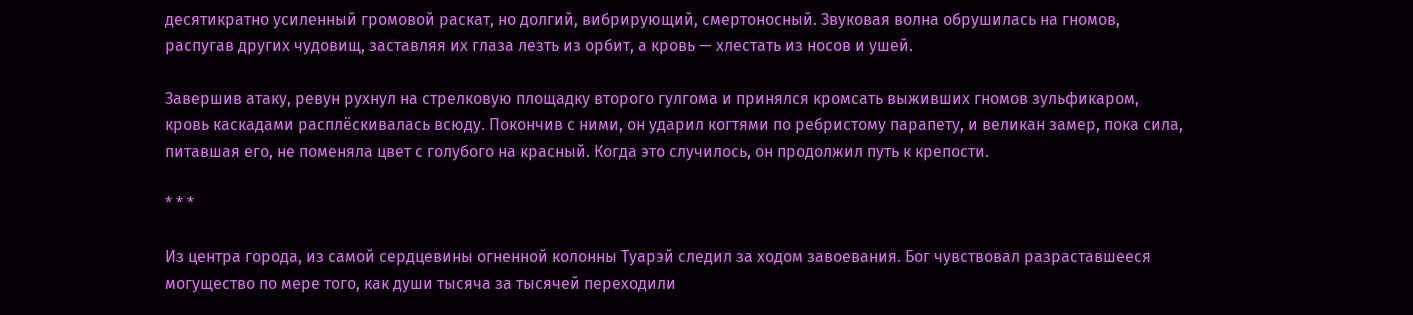десятикратно усиленный громовой раскат, но долгий, вибрирующий, смертоносный. Звуковая волна обрушилась на гномов, распугав других чудовищ, заставляя их глаза лезть из орбит, а кровь — хлестать из носов и ушей.

Завершив атаку, ревун рухнул на стрелковую площадку второго гулгома и принялся кромсать выживших гномов зульфикаром, кровь каскадами расплёскивалась всюду. Покончив с ними, он ударил когтями по ребристому парапету, и великан замер, пока сила, питавшая его, не поменяла цвет с голубого на красный. Когда это случилось, он продолжил путь к крепости.

* * *

Из центра города, из самой сердцевины огненной колонны Туарэй следил за ходом завоевания. Бог чувствовал разраставшееся могущество по мере того, как души тысяча за тысячей переходили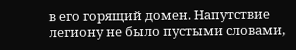в его горящий домен. Напутствие легиону не было пустыми словами,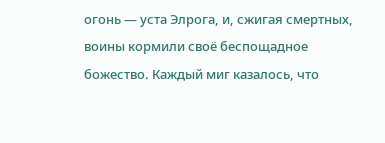огонь — уста Элрога, и, сжигая смертных, воины кормили своё беспощадное божество. Каждый миг казалось, что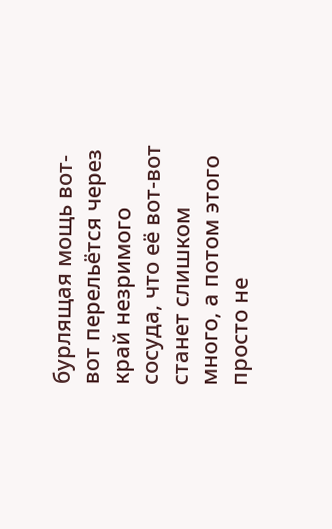бурлящая мощь вот-вот перельётся через край незримого сосуда, что её вот-вот станет слишком много, а потом этого просто не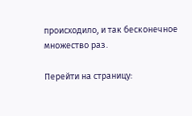происходило, и так бесконечное множество раз.

Перейти на страницу: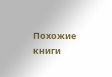Похожие книги